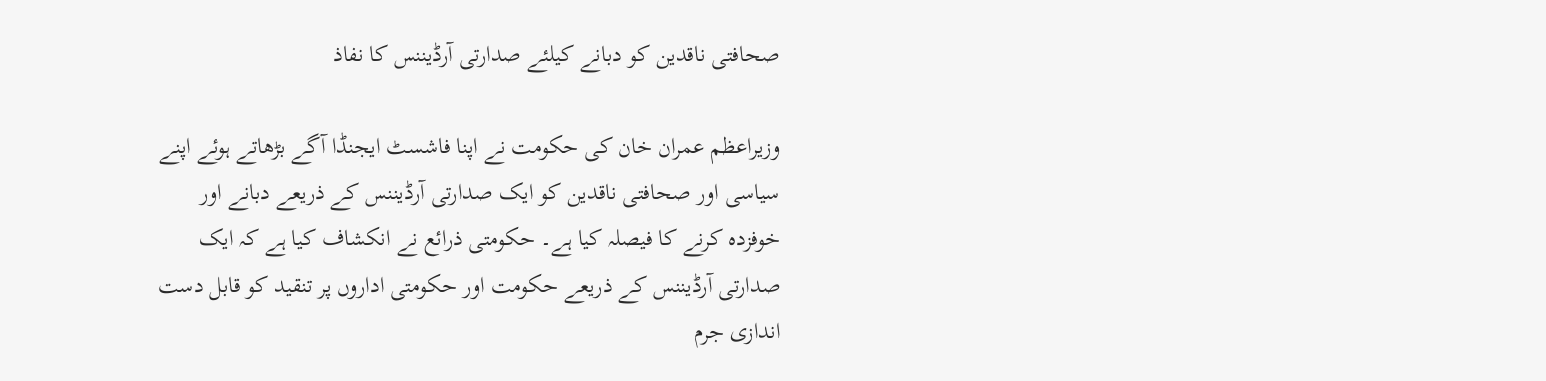صحافتی ناقدین کو دبانے کیلئے صدارتی آرڈیننس کا نفاذ

وزیراعظم عمران خان کی حکومت نے اپنا فاشسٹ ایجنڈا آگے بڑھاتے ہوئے اپنے سیاسی اور صحافتی ناقدین کو ایک صدارتی آرڈیننس کے ذریعے دبانے اور خوفزدہ کرنے کا فیصلہ کیا ہے۔ حکومتی ذرائع نے انکشاف کیا ہے کہ ایک صدارتی آرڈیننس کے ذریعے حکومت اور حکومتی اداروں پر تنقید کو قابل دست اندازی جرم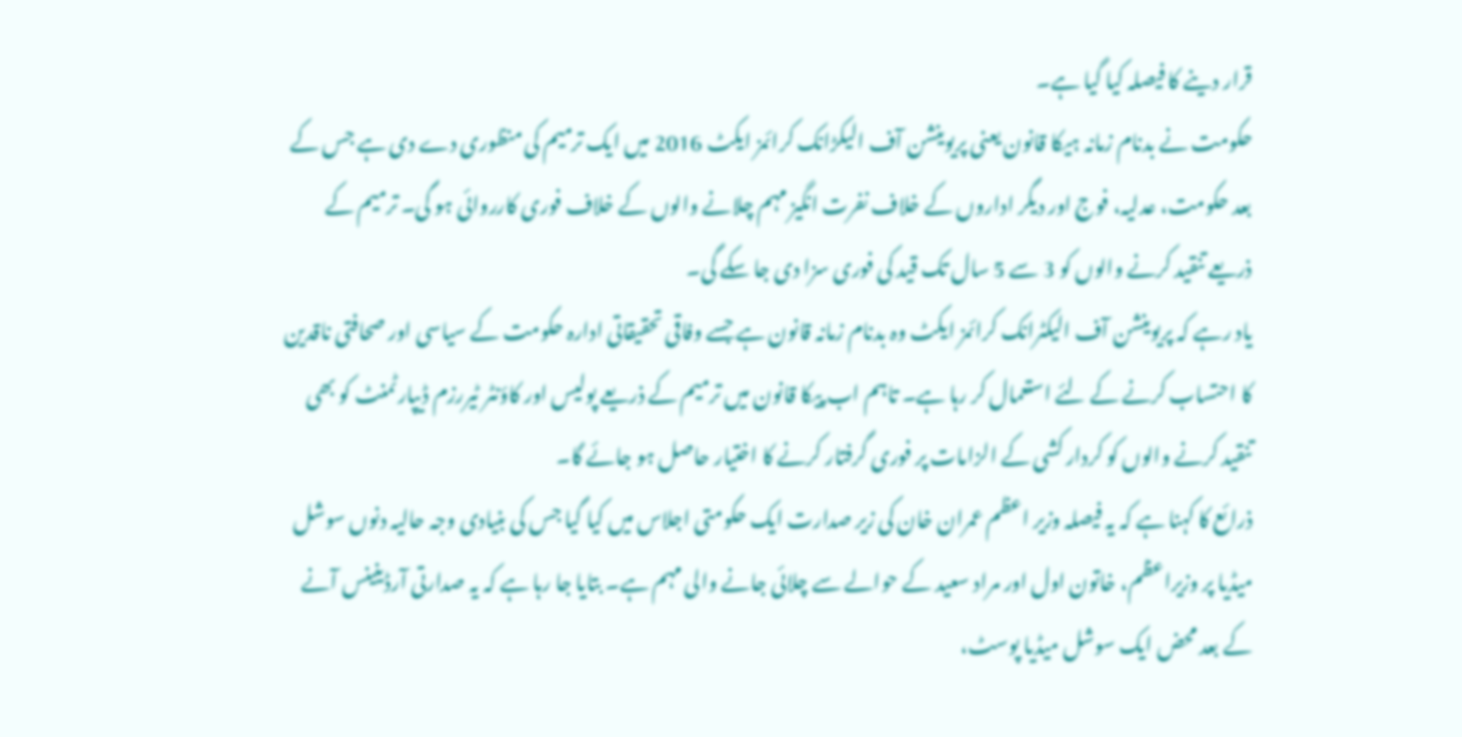قرار دینے کا فیصلہ کیا گیا ہے۔
حکومت نے بدنام زمانہ ہیکا قانون یعنی پریوینشن آف الیکڑانک کرائمز ایکٹ 2016 میں ایک ترمیم کی منظوری دے دی ہے جس کے بعد حکومت، عدلیہ، فوج اور دیگر اداروں کے خلاف نفرت انگیز مہم چلانے والوں کے خلاف فوری کارروائی ہو گی۔ ترمیم کے ذریعے تنقید کرنے والوں کو 3 سے 5 سال تک قید کی فوری سزا دی جا سکے گی۔
یاد رہے کہ پریوینشن آف الیکٹرانک کرائمز ایکٹ وہ بدنام زمانہ قانون ہے جسے وفاقی تحقیقاتی ادارہ حکومت کے سیاسی اور صحافتی ناقدین کا احتساب کرنے کے لئے استعمال کر رہا ہے۔ تاہم اب پیکا قانون میں ترمیم کے ذریعے پولیس اور کاؤنٹر ٹیررزم ڈیپارٹمنٹ کو بھی تنقید کرنے والوں کو کردار کشی کے الزامات پر فوری گرفتار کرنے کا اختیار حاصل ہو جائے گا۔
ذرائع کا کہنا ہے کہ یہ فیصلہ وزیر اعظم عمران خان کی زیر صدارت ایک حکومتی اجلاس میں کیا گیا جس کی بنیادی وجہ حالیہ دنوں سوشل میڈیا پر وزیراعظم، خاتون اول اور مراد سعید کے حوالے سے چلائی جانے والی مہم ہے۔ بتایا جا رہا ہے کہ یہ صدارتی آرڈینینس آنے کے بعد محض ایک سوشل میڈیا پوسٹ،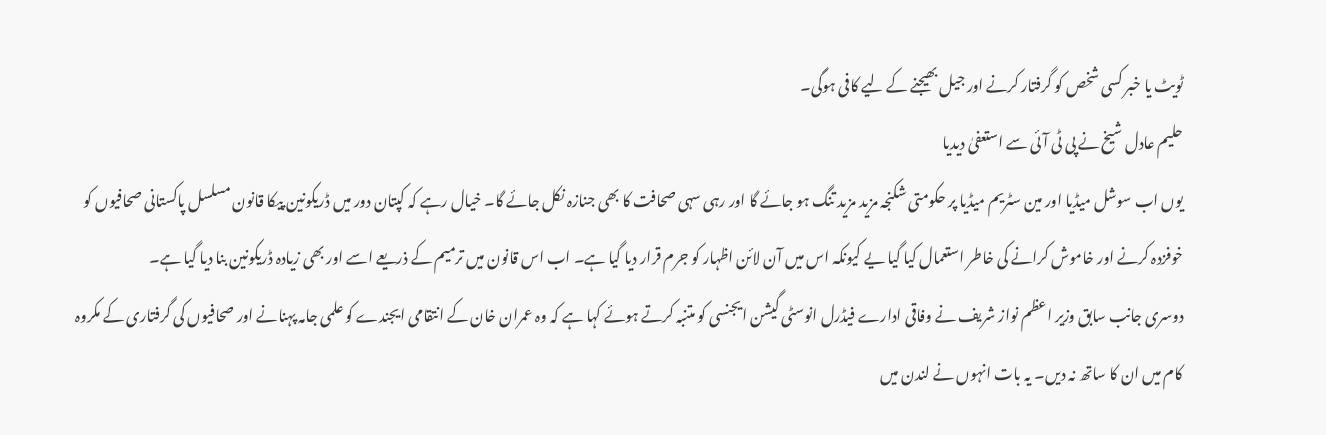ٹویٹ یا خبر کسی شخص کو گرفتار کرنے اور جیل بھیجنے کے لیے کافی ہوگی۔
حلیم عادل شیخ نے پی ٹی آئی سے استعفیٰ دیدیا
یوں اب سوشل میڈیا اور مین سٹریم میڈیا پر حکومتی شکنجہ مزید مزید تنگ ہو جائے گا اور رہی سہی صحافت کا بھی جنازہ نکل جائے گا۔ خیال رہے کہ کپتان دور میں ڈریکونین پیکا قانون مسلسل پاکستانی صحافیوں کو خوفزدہ کرنے اور خاموش کرانے کی خاطر استعمال کیا گیا یے کیونکہ اس میں آن لائن اظہار کو جرم قرار دیا گیا ہے۔ اب اس قانون میں ترمیم کے ذریعے اسے اور بھی زیادہ ڈریکونین بنا دیا گیا ہے۔
دوسری جانب سابق وزیر اعظم نواز شریف نے وفاقی ادارے فیڈرل انوسٹی گیشن ایجنسی کو متنبہ کرتے ہوئے کہا ہے کہ وہ عمران خان کے انتقامی ایجندے کو علمی جامہ پہنانے اور صحافیوں کی گرفتاری کے مکروہ کام میں ان کا ساتھ نہ دیں۔ یہ بات انہوں نے لندن میں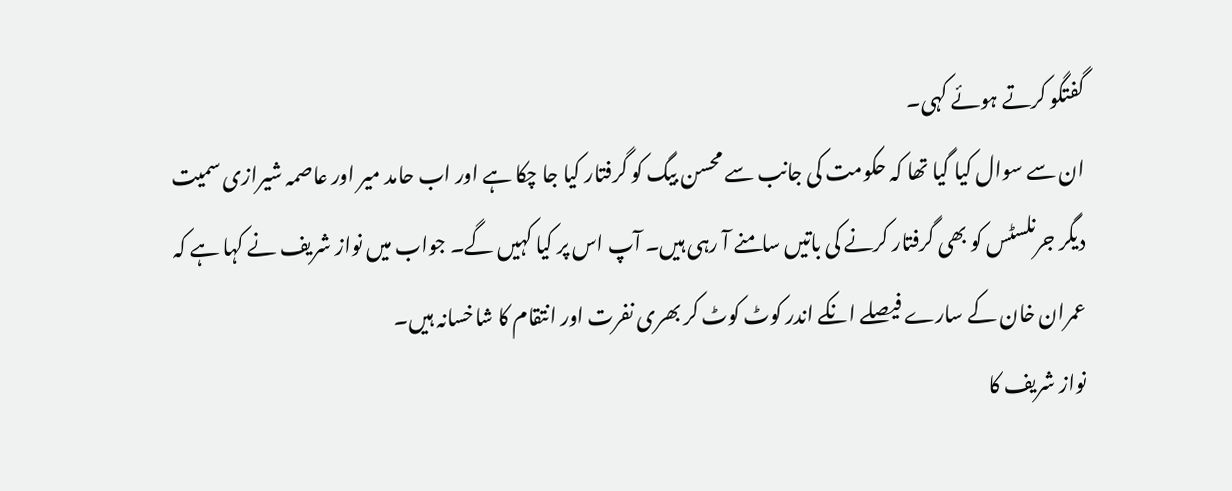گفتگو کرتے ہوئے کہی۔
ان سے سوال کیا گیا تھا کہ حکومت کی جانب سے محسن بیگ کو گرفتار کیا جا چکا ہے اور اب حامد میر اور عاصمہ شیرازی سمیت دیگر جرنلسٹس کو بھی گرفتار کرنے کی باتیں سامنے آ رہی ہیں۔ آپ اس پر کیا کہیں گے۔ جواب میں نواز شریف نے کہا ہے کہ عمران خان کے سارے فیصلے انکے اندر کوٹ کوٹ کر بھری نفرت اور انتقام کا شاخسانہ ہیں۔
نواز شریف کا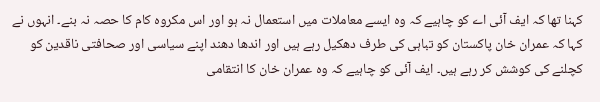کہنا تھا کہ ایف آئی اے کو چاہیے کہ وہ ایسے معاملات میں استعمال نہ ہو اور اس مکروہ کام کا حصہ نہ بنے۔ انہوں نے کہا کہ عمران خان پاکستان کو تباہی کی طرف دھکیل رہے ہیں اور اندھا دھند اپنے سیاسی اور صحافتی ناقدین کو کچلنے کی کوشش کر رہے ہیں۔ ایف آئی کو چاہیے کہ وہ عمران خان کا انتقامی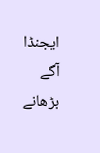ایجنڈا آگے بڑھانے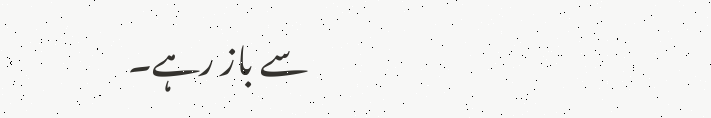سے باز رہے۔